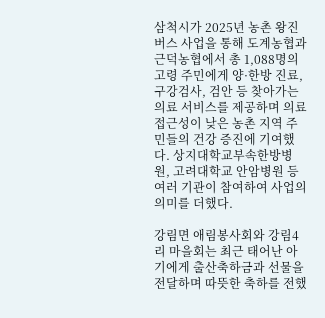삼척시가 2025년 농촌 왕진버스 사업을 통해 도계농협과 근덕농협에서 총 1,088명의 고령 주민에게 양·한방 진료, 구강검사, 검안 등 찾아가는 의료 서비스를 제공하며 의료 접근성이 낮은 농촌 지역 주민들의 건강 증진에 기여했다. 상지대학교부속한방병원, 고려대학교 안암병원 등 여러 기관이 참여하여 사업의 의미를 더했다.

강림면 애림봉사회와 강림4리 마을회는 최근 태어난 아기에게 출산축하금과 선물을 전달하며 따뜻한 축하를 전했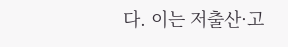다. 이는 저출산·고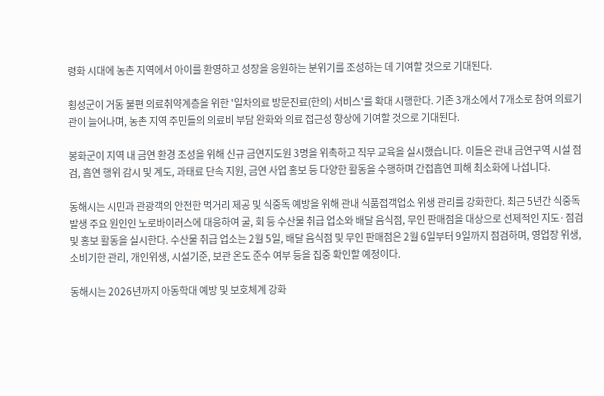령화 시대에 농촌 지역에서 아이를 환영하고 성장을 응원하는 분위기를 조성하는 데 기여할 것으로 기대된다.

횡성군이 거동 불편 의료취약계층을 위한 '일차의료 방문진료(한의) 서비스'를 확대 시행한다. 기존 3개소에서 7개소로 참여 의료기관이 늘어나며, 농촌 지역 주민들의 의료비 부담 완화와 의료 접근성 향상에 기여할 것으로 기대된다.

봉화군이 지역 내 금연 환경 조성을 위해 신규 금연지도원 3명을 위촉하고 직무 교육을 실시했습니다. 이들은 관내 금연구역 시설 점검, 흡연 행위 감시 및 계도, 과태료 단속 지원, 금연 사업 홍보 등 다양한 활동을 수행하며 간접흡연 피해 최소화에 나섭니다.

동해시는 시민과 관광객의 안전한 먹거리 제공 및 식중독 예방을 위해 관내 식품접객업소 위생 관리를 강화한다. 최근 5년간 식중독 발생 주요 원인인 노로바이러스에 대응하여 굴, 회 등 수산물 취급 업소와 배달 음식점, 무인 판매점을 대상으로 선제적인 지도·점검 및 홍보 활동을 실시한다. 수산물 취급 업소는 2월 5일, 배달 음식점 및 무인 판매점은 2월 6일부터 9일까지 점검하며, 영업장 위생, 소비기한 관리, 개인위생, 시설기준, 보관 온도 준수 여부 등을 집중 확인할 예정이다.

동해시는 2026년까지 아동학대 예방 및 보호체계 강화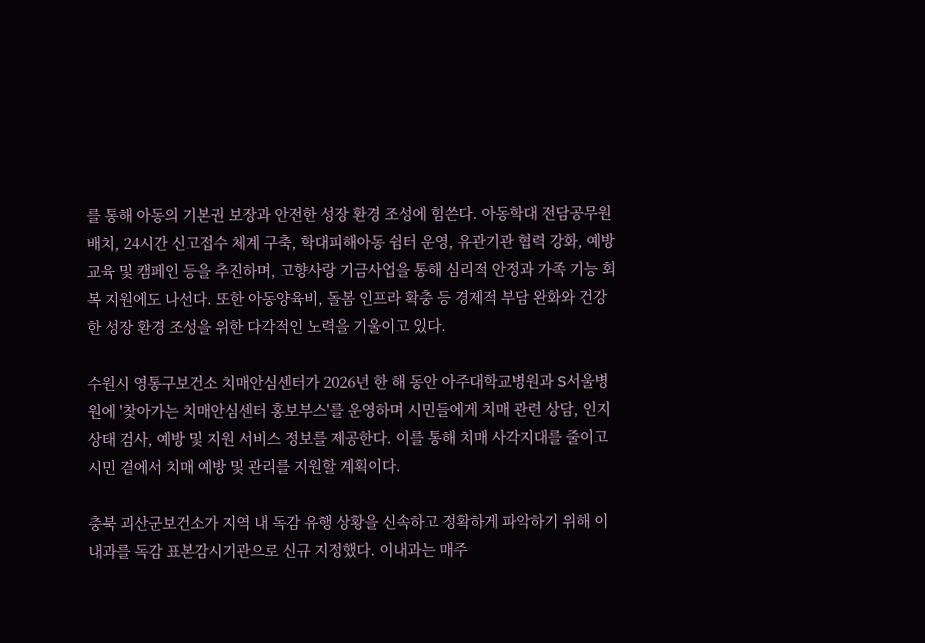를 통해 아동의 기본권 보장과 안전한 성장 환경 조성에 힘쓴다. 아동학대 전담공무원 배치, 24시간 신고접수 체계 구축, 학대피해아동 쉼터 운영, 유관기관 협력 강화, 예방 교육 및 캠페인 등을 추진하며, 고향사랑 기금사업을 통해 심리적 안정과 가족 기능 회복 지원에도 나선다. 또한 아동양육비, 돌봄 인프라 확충 등 경제적 부담 완화와 건강한 성장 환경 조성을 위한 다각적인 노력을 기울이고 있다.

수원시 영통구보건소 치매안심센터가 2026년 한 해 동안 아주대학교병원과 S서울병원에 '찾아가는 치매안심센터 홍보부스'를 운영하며 시민들에게 치매 관련 상담, 인지 상태 검사, 예방 및 지원 서비스 정보를 제공한다. 이를 통해 치매 사각지대를 줄이고 시민 곁에서 치매 예방 및 관리를 지원할 계획이다.

충북 괴산군보건소가 지역 내 독감 유행 상황을 신속하고 정확하게 파악하기 위해 이내과를 독감 표본감시기관으로 신규 지정했다. 이내과는 매주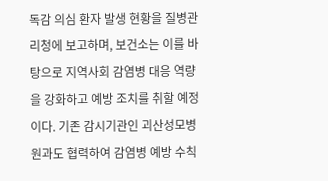독감 의심 환자 발생 현황을 질병관리청에 보고하며, 보건소는 이를 바탕으로 지역사회 감염병 대응 역량을 강화하고 예방 조치를 취할 예정이다. 기존 감시기관인 괴산성모병원과도 협력하여 감염병 예방 수칙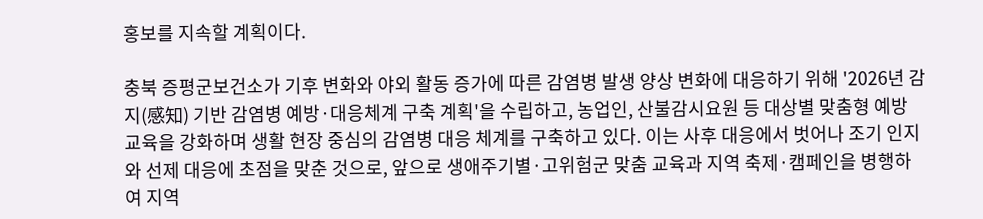홍보를 지속할 계획이다.

충북 증평군보건소가 기후 변화와 야외 활동 증가에 따른 감염병 발생 양상 변화에 대응하기 위해 '2026년 감지(感知) 기반 감염병 예방·대응체계 구축 계획'을 수립하고, 농업인, 산불감시요원 등 대상별 맞춤형 예방 교육을 강화하며 생활 현장 중심의 감염병 대응 체계를 구축하고 있다. 이는 사후 대응에서 벗어나 조기 인지와 선제 대응에 초점을 맞춘 것으로, 앞으로 생애주기별·고위험군 맞춤 교육과 지역 축제·캠페인을 병행하여 지역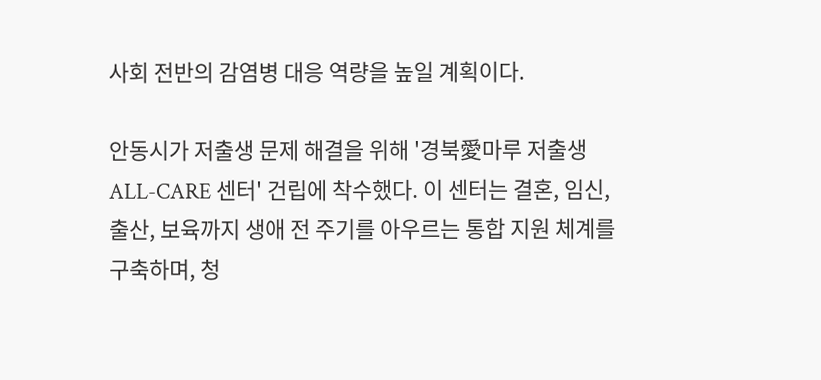사회 전반의 감염병 대응 역량을 높일 계획이다.

안동시가 저출생 문제 해결을 위해 '경북愛마루 저출생 ALL-CARE 센터' 건립에 착수했다. 이 센터는 결혼, 임신, 출산, 보육까지 생애 전 주기를 아우르는 통합 지원 체계를 구축하며, 청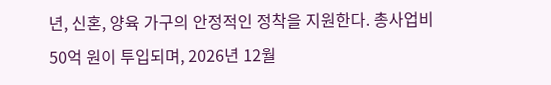년, 신혼, 양육 가구의 안정적인 정착을 지원한다. 총사업비 50억 원이 투입되며, 2026년 12월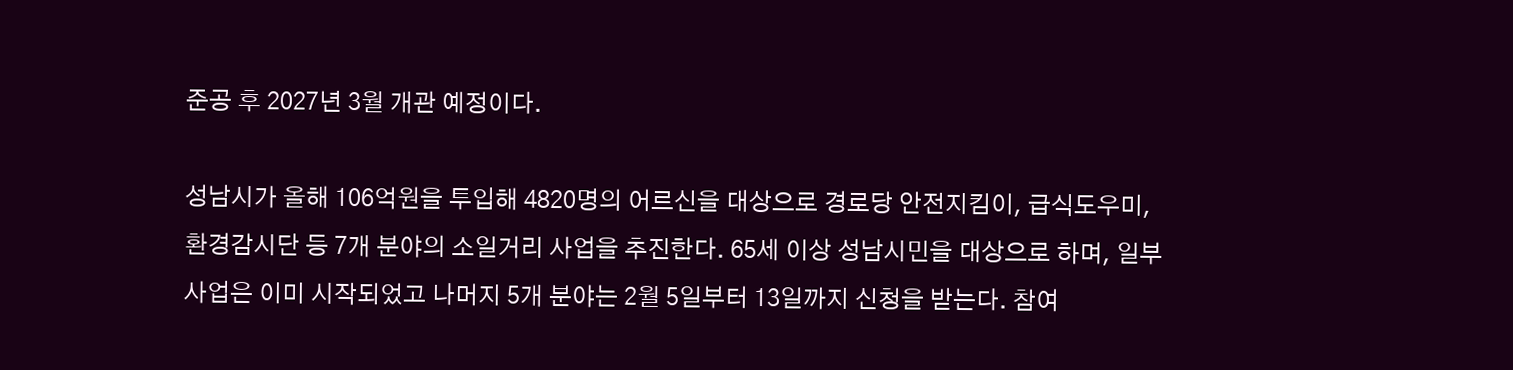준공 후 2027년 3월 개관 예정이다.

성남시가 올해 106억원을 투입해 4820명의 어르신을 대상으로 경로당 안전지킴이, 급식도우미, 환경감시단 등 7개 분야의 소일거리 사업을 추진한다. 65세 이상 성남시민을 대상으로 하며, 일부 사업은 이미 시작되었고 나머지 5개 분야는 2월 5일부터 13일까지 신청을 받는다. 참여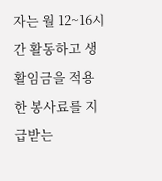자는 월 12~16시간 활동하고 생활임금을 적용한 봉사료를 지급받는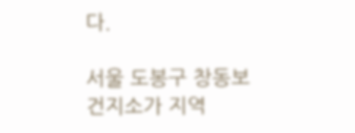다.

서울 도봉구 창동보건지소가 지역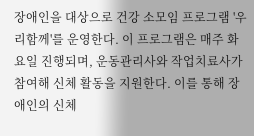장애인을 대상으로 건강 소모임 프로그램 '우리함께'를 운영한다. 이 프로그램은 매주 화요일 진행되며, 운동관리사와 작업치료사가 참여해 신체 활동을 지원한다. 이를 통해 장애인의 신체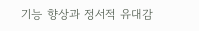기능 향상과 정서적 유대감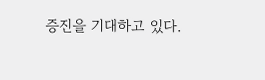증진을 기대하고 있다.